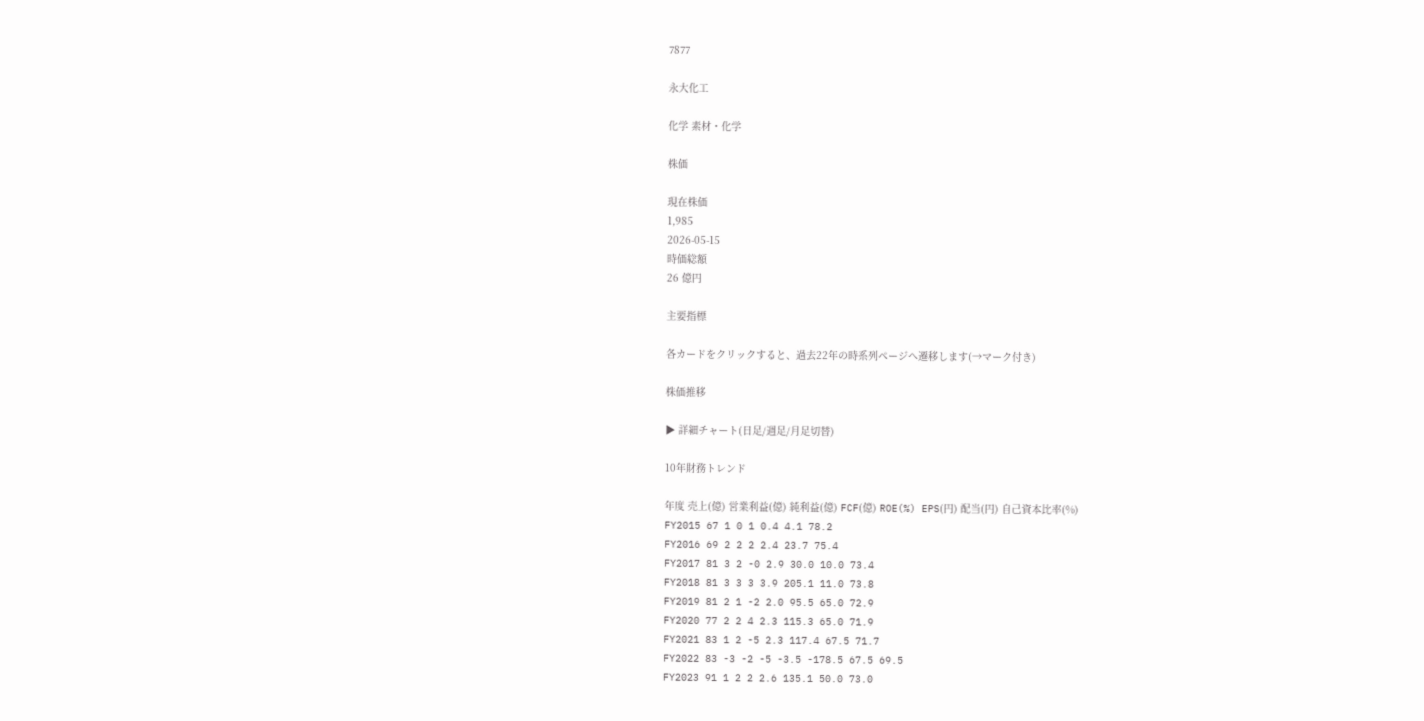7877

永大化工

化学 素材・化学

株価

現在株価
1,985
2026-05-15
時価総額
26 億円

主要指標

各カードをクリックすると、過去22年の時系列ページへ遷移します(→マーク付き)

株価推移

▶ 詳細チャート(日足/週足/月足切替)

10年財務トレンド

年度 売上(億) 営業利益(億) 純利益(億) FCF(億) ROE(%) EPS(円) 配当(円) 自己資本比率(%)
FY2015 67 1 0 1 0.4 4.1 78.2
FY2016 69 2 2 2 2.4 23.7 75.4
FY2017 81 3 2 -0 2.9 30.0 10.0 73.4
FY2018 81 3 3 3 3.9 205.1 11.0 73.8
FY2019 81 2 1 -2 2.0 95.5 65.0 72.9
FY2020 77 2 2 4 2.3 115.3 65.0 71.9
FY2021 83 1 2 -5 2.3 117.4 67.5 71.7
FY2022 83 -3 -2 -5 -3.5 -178.5 67.5 69.5
FY2023 91 1 2 2 2.6 135.1 50.0 73.0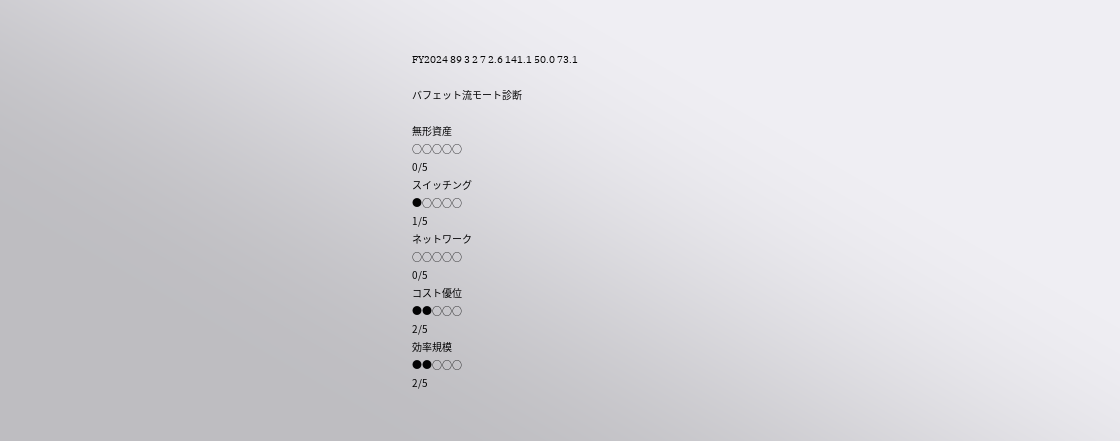FY2024 89 3 2 7 2.6 141.1 50.0 73.1

バフェット流モート診断

無形資産
○○○○○
0/5
スイッチング
●○○○○
1/5
ネットワーク
○○○○○
0/5
コスト優位
●●○○○
2/5
効率規模
●●○○○
2/5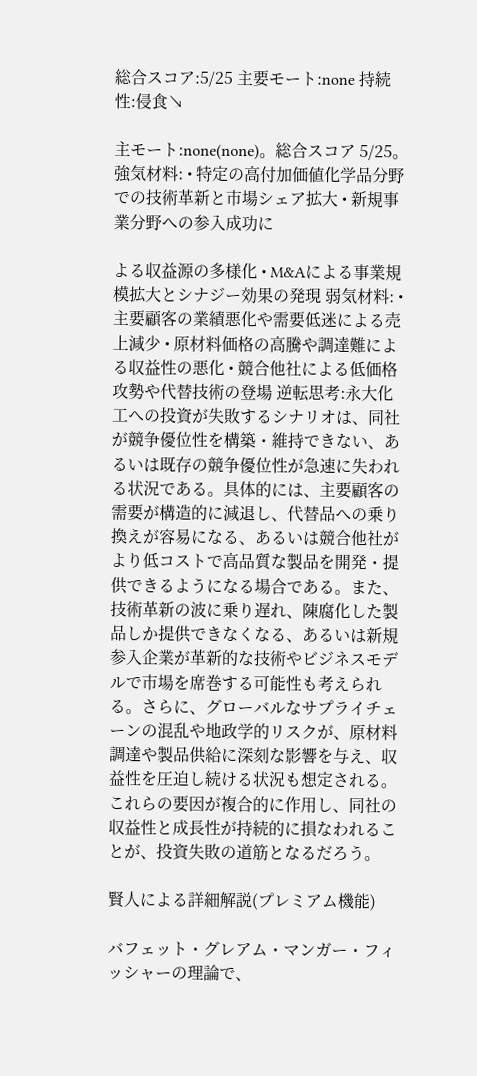総合スコア:5/25 主要モート:none 持続性:侵食↘

主モート:none(none)。総合スコア 5/25。 強気材料: • 特定の高付加価値化学品分野での技術革新と市場シェア拡大 • 新規事業分野への参入成功に

よる収益源の多様化 • M&Aによる事業規模拡大とシナジー効果の発現 弱気材料: • 主要顧客の業績悪化や需要低迷による売上減少 • 原材料価格の高騰や調達難による収益性の悪化 • 競合他社による低価格攻勢や代替技術の登場 逆転思考:永大化工への投資が失敗するシナリオは、同社が競争優位性を構築・維持できない、あるいは既存の競争優位性が急速に失われる状況である。具体的には、主要顧客の需要が構造的に減退し、代替品への乗り換えが容易になる、あるいは競合他社がより低コストで高品質な製品を開発・提供できるようになる場合である。また、技術革新の波に乗り遅れ、陳腐化した製品しか提供できなくなる、あるいは新規参入企業が革新的な技術やビジネスモデルで市場を席巻する可能性も考えられる。さらに、グローバルなサプライチェーンの混乱や地政学的リスクが、原材料調達や製品供給に深刻な影響を与え、収益性を圧迫し続ける状況も想定される。これらの要因が複合的に作用し、同社の収益性と成長性が持続的に損なわれることが、投資失敗の道筋となるだろう。

賢人による詳細解説(プレミアム機能)

バフェット・グレアム・マンガー・フィッシャーの理論で、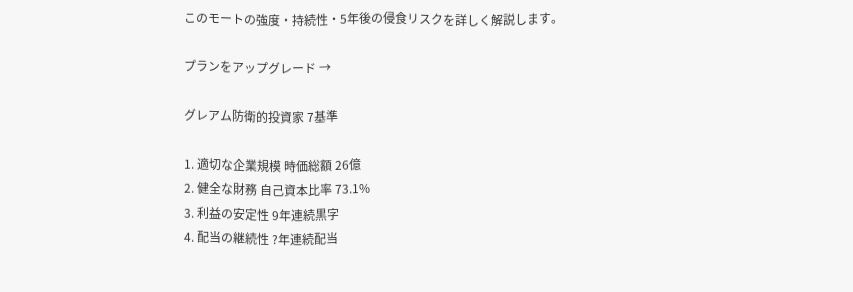このモートの強度・持続性・5年後の侵食リスクを詳しく解説します。

プランをアップグレード →

グレアム防衛的投資家 7基準

1. 適切な企業規模 時価総額 26億
2. 健全な財務 自己資本比率 73.1%
3. 利益の安定性 9年連続黒字
4. 配当の継続性 ?年連続配当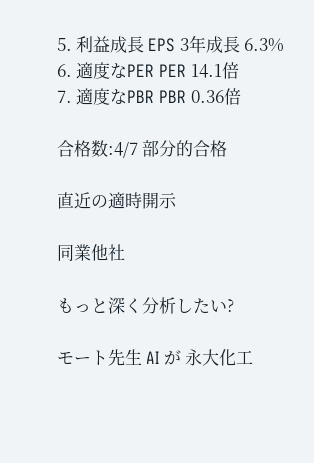5. 利益成長 EPS 3年成長 6.3%
6. 適度なPER PER 14.1倍
7. 適度なPBR PBR 0.36倍

合格数:4/7 部分的合格

直近の適時開示

同業他社

もっと深く分析したい?

モート先生 AI が 永大化工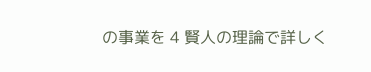の事業を 4 賢人の理論で詳しく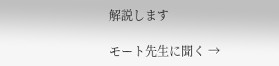解説します

モート先生に聞く →